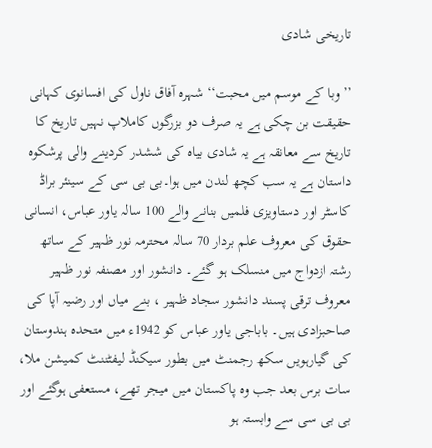تاریخی شادی

’’وبا کے موسم میں محبت‘‘ شہرہ آفاق ناول کی افسانوی کہانی حقیقت بن چکی ہے یہ صرف دو بزرگوں کاملاپ نہیں تاریخ کا تاریخ سے معانقہ ہے یہ شادی بیاہ کی ششدر کردینے والی پرشکوہ داستان ہے یہ سب کچھ لندن میں ہوا۔بی بی سی کے سینئر براڈ کاسٹر اور دستاویزی فلمیں بنانے والے 100 سالہ یاور عباس، انسانی حقوق کی معروف علم بردار 70 سالہ محترمہ نور ظہیر کے ساتھ رشتہ ازدواج میں منسلک ہو گئے۔ دانشور اور مصنفہ نور ظہیر معروف ترقی پسند دانشور سجاد ظہیر ، بنے میاں اور رضیہ آپا کی صاحبزادی ہیں۔ باباجی یاور عباس کو 1942ء میں متحدہ ہندوستان کی گیارہویں سکھ رجمنٹ میں بطور سیکنڈ لیفٹننٹ کمیشن ملا، سات برس بعد جب وہ پاکستان میں میجر تھے، مستعفی ہوگئے اور بی بی سی سے وابستہ ہو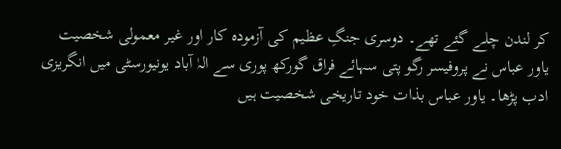کر لندن چلے گئے تھے۔ دوسری جنگِ عظیم کی آزمودہ کار اور غیر معمولی شخصیت یاور عباس نے پروفیسر رگو پتی سہائے فراق گورکھ پوری سے الہٰ آباد یونیورسٹی میں انگریزی ادب پڑھا۔ یاور عباس بذات خود تاریخی شخصیت ہیں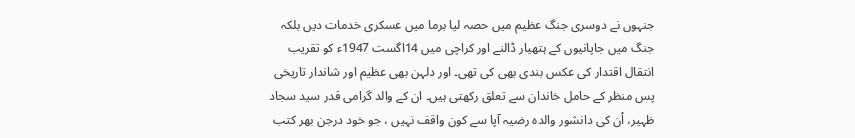جنہوں نے دوسری جنگ عظیم میں حصہ لیا برما میں عسکری خدمات دیں بلکہ جنگ میں جاپانیوں کے ہتھیار ڈالنے اور کراچی میں 14اگست 1947ء کو تقریب انتقال اقتدار کی عکس بندی بھی کی تھی۔ اور دلہن بھی عظیم اور شاندار تاریخی پس منظر کے حامل خاندان سے تعلق رکھتی ہیں۔ ان کے والد گرامی قدر سید سجاد ظہیر، اْن کی دانشور والدہ رضیہ آپا سے کون واقف نہیں ، جو خود درجن بھر کتب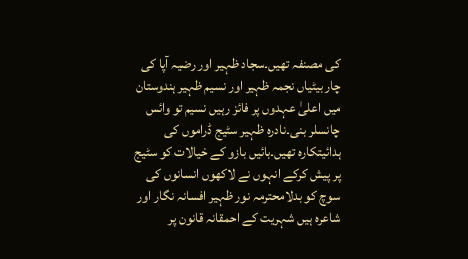کی مصنفہ تھیں۔سجاد ظہیر اور رضیہ آپا کی چار بیٹیاں نجمہ ظہیر اور نسیم ظہیر ہندوستان میں اعلیٰ عہدوں پر فائز رہیں نسیم تو وائس چانسلر بنی۔نادرہ ظہیر سٹیج ڈراموں کی ہدائیتکارہ تھیں۔بائیں بازو کے خیالات کو سٹیج پر پیش کرکے انہوں نے لاکھوں انسانوں کی سوچ کو بدلامحترمہ نور ظہیر افسانہ نگار اور شاعرہ ہیں شہریت کے احمقانہ قانون پر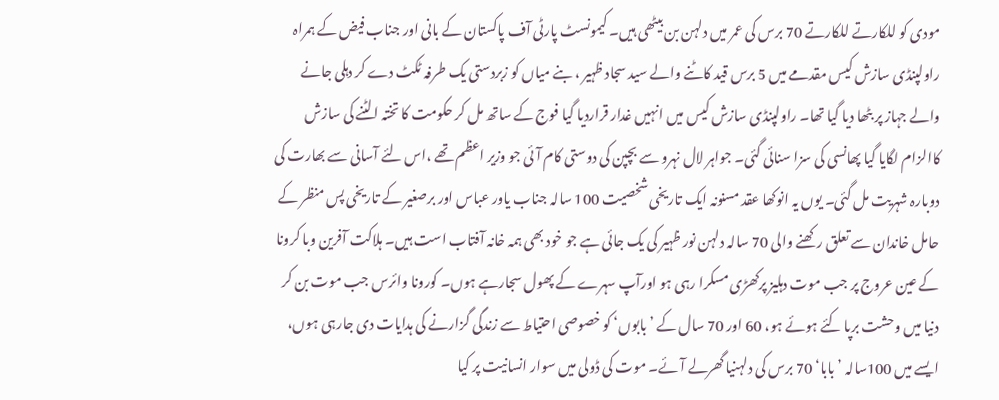مودی کو للکارتے للکارتے 70 برس کی عمر میں دلہن بن بیٹھی ہیں۔ کیمونسٹ پارٹی آف پاکستان کے بانی اور جناب فیض کے ہمراہ راولپنڈی سازش کیس مقدمے میں 5 برس قید کاٹنے والے سید سجاد ظہیر ، بنے میاں کو زبردستی یک طرفہ ٹکٹ دے کر دہلی جانے والے جہاز پر بٹھا دیا گیا تھا۔ راولپنڈی سازش کیس میں انہیں غدار قراردیا گیا فوج کے ساتھ مل کر حکومت کا تختہ الٹنے کی سازش کاالزام لگایا گیا پھانسی کی سزا سنائی گئی۔ جواہر لال نہرو سے بچپن کی دوستی کام آئی جو وزیر اعظم تھے ،اس لئے آسانی سے بھارت کی دوبارہ شہریت مل گئی۔ یوں یہ انوکھا عقد مسنونہ ایک تاریخی شخصیت 100 سالہ جناب یاور عباس اور برصغیر کے تاریخی پس منظر کے حامل خاندان سے تعلق رکھنے والی 70 سالہ دلہن نور ظہیر کی یک جائی ہے جو خود بھی ہمہ خانہ آفتاب است ہیں۔ ہلاکت آفرین وبا کرونا کے عین عروج پر جب موت دہلیز پرکھڑی مسکرا رہی ہو اورآپ سہرے کے پھول سجارہے ہوں۔ کورونا وائرس جب موت بن کر دنیا میں وحشت برپا کئے ہوئے ہو، 60 اور 70 سال کے ’بابوں‘ کو خصوصی احتیاط سے زندگی گزارنے کی ہدایات دی جارہی ہوں، ایسے میں 100سالہ ’بابا‘ 70 برس کی دلہنیا گھرلے آئے۔ موت کی ڈولی میں سوار انسانیت پر کیا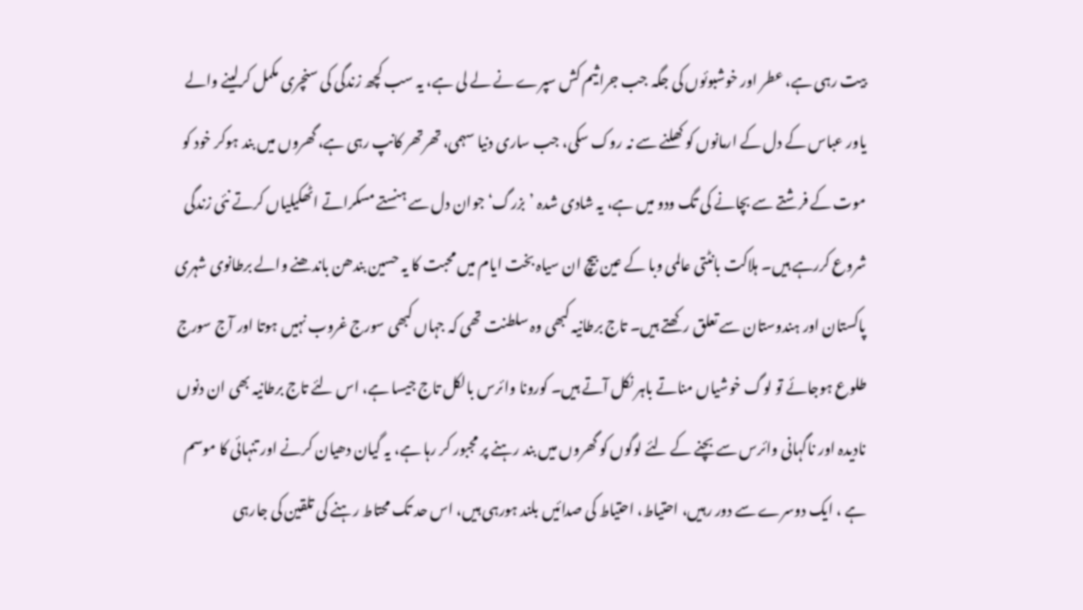بیت رہی ہے، عطر اور خوشبوئوں کی جگہ جب جراثیم کش سپرے نے لے لی ہے، یہ سب کچھ زندگی کی سنچری مکمل کرلینے والے یاور عباس کے دل کے ارمانوں کو کھلنے سے نہ روک سکی، جب ساری دنیا سہمی، تھرتھر کانپ رہی ہے، گھروں میں بند ہوکر خود کو موت کے فرشتے سے بچانے کی تگ ودو میں ہے، یہ شادی شدہ ’بزرگ‘ جوان دل سے ہنستے مسکراتے اٹھکیلیاں کرتے نئی زندگی شروع کررہے ہیں۔ ہلاکت بانٹتی عالمی وبا کے عین بیچ ان سیاہ بخت ایام میں محبت کا یہ حسین بندھن باندھنے والے برطانوی شہری پاکستان اور ہندوستان سے تعلق رکھتے ہیں۔ تاج برطانیہ کبھی وہ سلطنت تھی کہ جہاں کبھی سورج غروب نہیں ہوتا اور آج سورج طلوع ہوجائے تو لوگ خوشیاں مناتے باہر نکل آتے ہیں۔ کورونا وائرس بالکل تاج جیسا ہے، اس لئے تاج برطانیہ بھی ان دنوں نادیدہ اور ناگہانی وائرس سے بچنے کے لئے لوگوں کو گھروں میں بند رہنے پر مجبور کر رہا ہے، یہ گیان دھیان کرنے اور تنہائی کا موسم ہے ، ایک دوسرے سے دور رہیں، احتیاط، احتیاط کی صدائیں بلند ہورہی ہیں، اس حد تک محتاط رہنے کی تلقین کی جارہی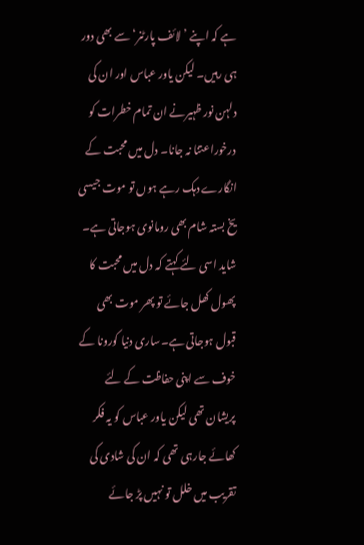ہے کہ اپنے ’لائف پارٹنر‘ سے بھی دور ہی رہیں۔ لیکن یاور عباس اور ان کی دلہن نور ظہیرنے ان تمام خطرات کو درخوراعتنا نہ جانا۔ دل میں محبت کے انگارے دہک رہے ہوں تو موت جیسی یخ بستہ شام بھی رومانوی ہوجاتی ہے۔ شاید اسی لئے کہتے کہ دل میں محبت کا پھول کھل جائے تو پھر موت بھی قبول ہوجاتی ہے۔ساری دنیا کورونا کے خوف سے اپنی حفاظت کے لئے پریشان تھی لیکن یاور عباس کو یہ فکر کھائے جارہی تھی کہ ان کی شادی کی تقریب میں خلل تو نہیں پڑ جائے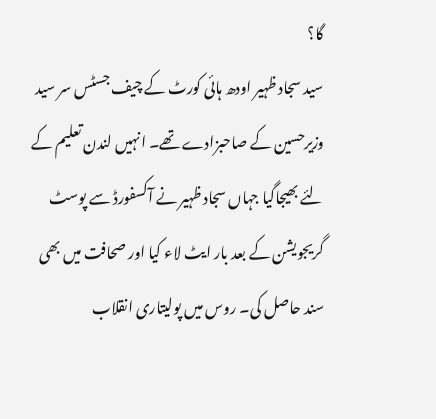گا؟
سید سجاد ظہیر اودھ ہائی کورٹ کے چیف جسٹس سر سید وزیرحسین کے صاحبزادے تھے۔ انہیں لندن تعلیم کے لئے بھیجاگیا جہاں سجاد ظہیر نے آکسفورڈ سے پوسٹ گریجویشن کے بعد بار ایٹ لاء کیا اور صحافت میں بھی سند حاصل کی۔ روس میں پولیتاری انقلاب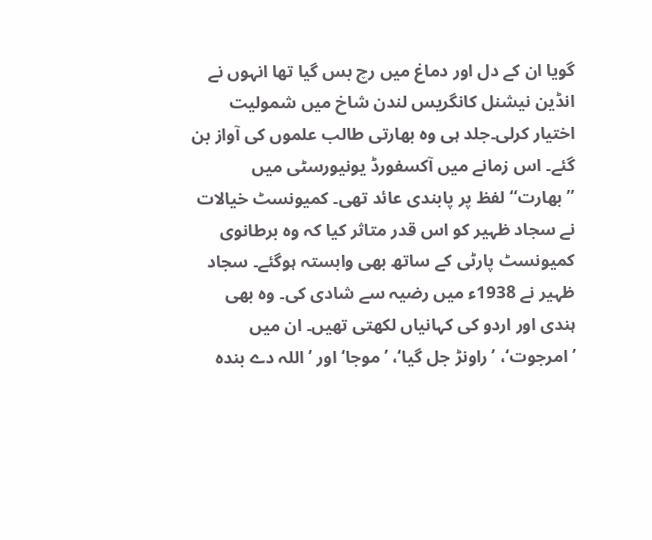گویا ان کے دل اور دماغ میں رچ بس گیا تھا انہوں نے انڈین نیشنل کانگریس لندن شاخ میں شمولیت اختیار کرلی۔جلد ہی وہ بھارتی طالب علموں کی آواز بن گئے۔ اس زمانے میں آکسفورڈ یونیورسٹی میں ’’بھارت‘‘ لفظ پر پابندی عائد تھی۔ کمیونسٹ خیالات نے سجاد ظہیر کو اس قدر متاثر کیا کہ وہ برطانوی کمیونسٹ پارٹی کے ساتھ بھی وابستہ ہوگئے۔ سجاد ظہیر نے 1938ء میں رضیہ سے شادی کی۔ وہ بھی ہندی اور اردو کی کہانیاں لکھتی تھیں۔ ان میں ’امرجوت‘، ’راونڑ جل گیا‘، ’موجا‘ اور ’اللہ دے بندہ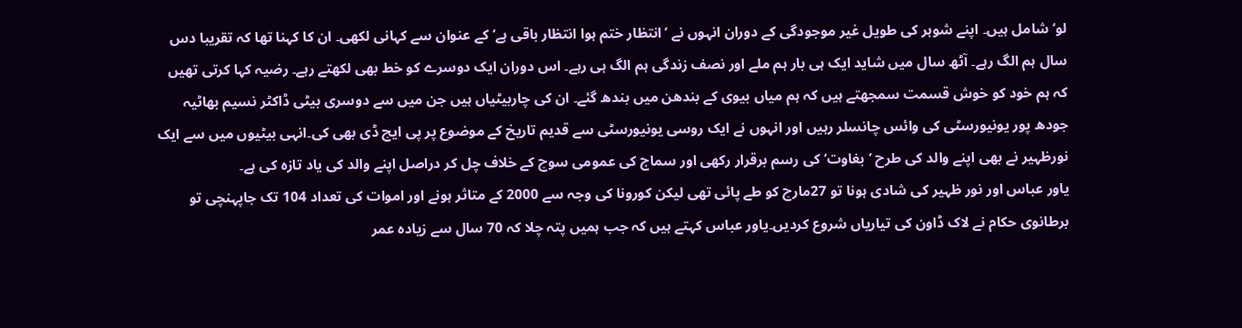لو‘ شامل ہیں۔ اپنے شوہر کی طویل غیر موجودگی کے دوران انہوں نے ’انتظار ختم ہوا انتظار باقی ہے‘ کے عنوان سے کہانی لکھی۔ ان کا کہنا تھا کہ تقریبا دس سال ہم الگ رہے۔ آٹھ سال میں شاید ایک ہی بار ہم ملے اور نصف زندگی ہم الگ ہی رہے۔ اس دوران ایک دوسرے کو خط بھی لکھتے رہے۔ رضیہ کہا کرتی تھیں کہ ہم خود کو خوش قسمت سمجھتے ہیں کہ ہم میاں بیوی کے بندھن میں بندھ گئے۔ ان کی چاربیٹیاں ہیں جن میں سے دوسری بیٹی ڈاکٹر نسیم بھاٹیہ جودھ پور یونیورسٹی کی وائس چانسلر رہیں اور انہوں نے ایک روسی یونیورسٹی سے قدیم تاریخ کے موضوع پر پی ایچ ڈی بھی کی۔انہی بیٹیوں میں سے ایک نورظہیر نے بھی اپنے والد کی طرح ’بغاوت‘ کی رسم برقرار رکھی اور سماج کی عمومی سوچ کے خلاف چل کر دراصل اپنے والد کی یاد تازہ کی ہے۔
یاور عباس اور نور ظہیر کی شادی ہونا تو 27مارچ کو طے پائی تھی لیکن کورونا کی وجہ سے 2000 کے متاثر ہونے اور اموات کی تعداد 104 تک جاپہنچی تو برطانوی حکام نے لاک ڈاون کی تیاریاں شروع کردیں۔یاور عباس کہتے ہیں کہ جب ہمیں پتہ چلا کہ 70 سال سے زیادہ عمر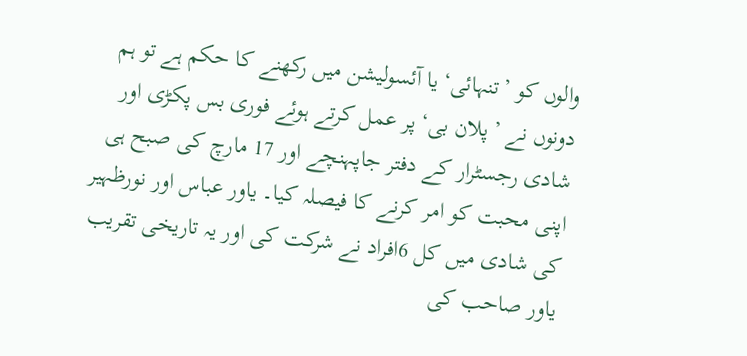والوں کو ’تنہائی‘ یا آئسولیشن میں رکھنے کا حکم ہے تو ہم دونوں نے ’پلان بی‘ پر عمل کرتے ہوئے فوری بس پکڑی اور شادی رجسٹرار کے دفتر جاپہنچے اور 17 مارچ کی صبح ہی اپنی محبت کو امر کرنے کا فیصلہ کیا۔ یاور عباس اور نورظہیر کی شادی میں کل 6افراد نے شرکت کی اور یہ تاریخی تقریب یاور صاحب کی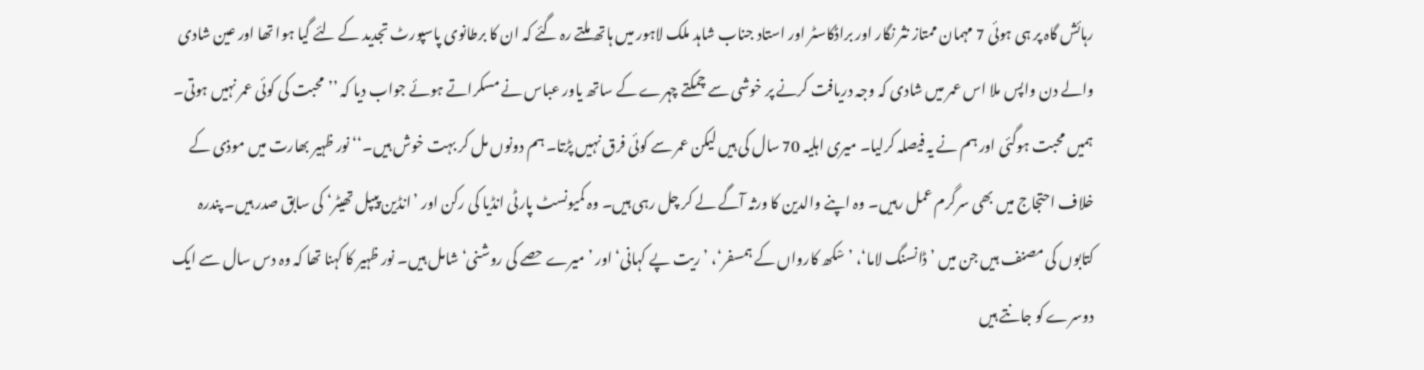رہائش گاہ پر ہی ہوئی 7 مہمان ممتاز نثر نگار اور براڈکاسٹر اور استاد جناب شاہد ملک لاہور میں ہاتھ ملتے رہ گئے کہ ان کا برطانوی پاسپورٹ تجدید کے لئے گیا ہوا تھا اور عین شادی والے دن واپس ملا اس عمر میں شادی کہ وجہ دریافت کرنے پر خوشی سے چمکتے چہرے کے ساتھ یاور عباس نے مسکراتے ہوئے جواب دیا کہ ’’محبت کی کوئی عمر نہیں ہوتی۔ ہمیں محبت ہوگئی اور ہم نے یہ فیصلہ کرلیا۔ میری اہلیہ 70 سال کی ہیں لیکن عمر سے کوئی فرق نہیں پڑتا۔ ہم دونوں مل کر بہت خوش ہیں۔‘‘ نور ظہیر بھارت میں موذی کے خلاف احتجاج میں بھی سرگرم عمل رہیں۔ وہ اپنے والدین کا ورثہ آگے لے کر چل رہی ہیں۔ وہ کمیونسٹ پارٹی انڈیا کی رکن اور ’انڈین پیپل تھیٹر‘ کی سابق صدر ہیں۔ پندرہ کتابوں کی مصنف ہیں جن میں ’ڈانسنگ لاما‘، ’سْکھ کارواں کے ہمسفر‘، ’ریت پے کہانی‘ اور ’میرے حصے کی روشنی‘ شامل ہیں۔ نور ظہیر کا کہنا تھا کہ وہ دس سال سے ایک دوسرے کو جانتے ہیں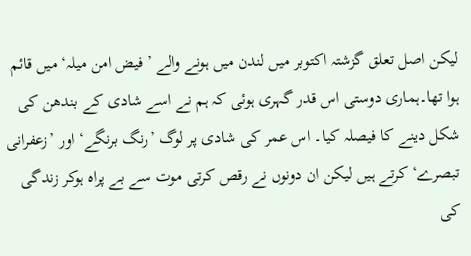لیکن اصل تعلق گزشتہ اکتوبر میں لندن میں ہونے والے ’فیض امن میلہ‘ میں قائم ہوا تھا۔ہماری دوستی اس قدر گہری ہوئی کہ ہم نے اسے شادی کے بندھن کی شکل دینے کا فیصلہ کیا۔ اس عمر کی شادی پر لوگ ’رنگ برنگے‘ اور ’زعفرانی تبصرے‘ کرتے ہیں لیکن ان دونوں نے رقص کرتی موت سے بے پراہ ہوکر زندگی کی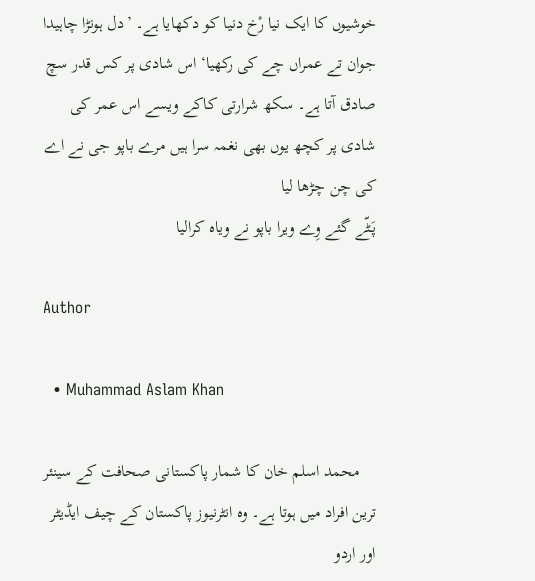خوشیوں کا ایک نیا رْخ دنیا کو دکھایا ہے۔ ’دل ہونڑا چاہیدا جوان تے عمراں چے کی رکھیا‘ اس شادی پر کس قدر سچ صادق آتا ہے۔ سکھ شرارتی کاکے ویسے اس عمر کی شادی پر کچھ یوں بھی نغمہ سرا ہیں مرے باپو جی نے اے کی چن چڑھا لیا
پَٹّے گئے وِے ویرا باپو نے ویاہ کرالیا

Author

  • Muhammad Aslam Khan

    محمد اسلم خان کا شمار پاکستانی صحافت کے سینئر ترین افراد میں ہوتا ہے۔ وہ انٹرنیوز پاکستان کے چیف ایڈیٹر اور اردو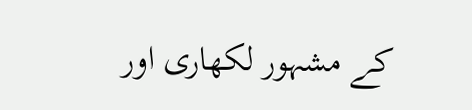کے مشہور لکھاری اور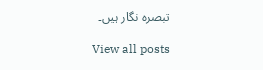تبصرہ نگار ہیں۔

    View all posts